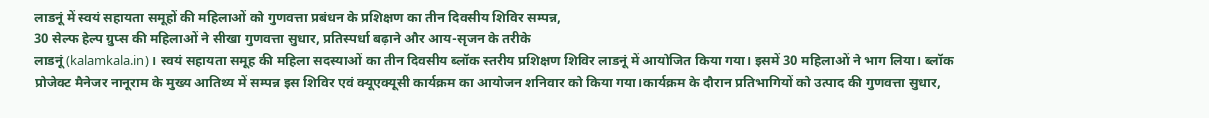लाडनूं में स्वयं सहायता समूहों की महिलाओं को गुणवत्ता प्रबंधन के प्रशिक्षण का तीन दिवसीय शिविर सम्पन्न,
30 सेल्फ हेल्प ग्रुप्स की महिलाओं ने सीखा गुणवत्ता सुधार, प्रतिस्पर्धा बढ़ाने और आय-सृजन के तरीके
लाडनूं (kalamkala.in)। स्वयं सहायता समूह की महिला सदस्याओं का तीन दिवसीय ब्लॉक स्तरीय प्रशिक्षण शिविर लाडनूं में आयोजित किया गया। इसमें 30 महिलाओं ने भाग लिया। ब्लॉक प्रोजेक्ट मैनेजर नानूराम के मुख्य आतिथ्य में सम्पन्न इस शिविर एवं क्यूएक्यूसी कार्यक्रम का आयोजन शनिवार को किया गया।कार्यक्रम के दौरान प्रतिभागियों को उत्पाद की गुणवत्ता सुधार,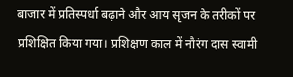बाजार में प्रतिस्पर्धा बढ़ाने और आय सृजन के तरीकों पर प्रशिक्षित किया गया। प्रशिक्षण काल में नौरंग दास स्वामी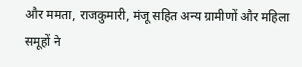और ममता, राजकुमारी, मंजू सहित अन्य ग्रामीणों और महिला समूहों ने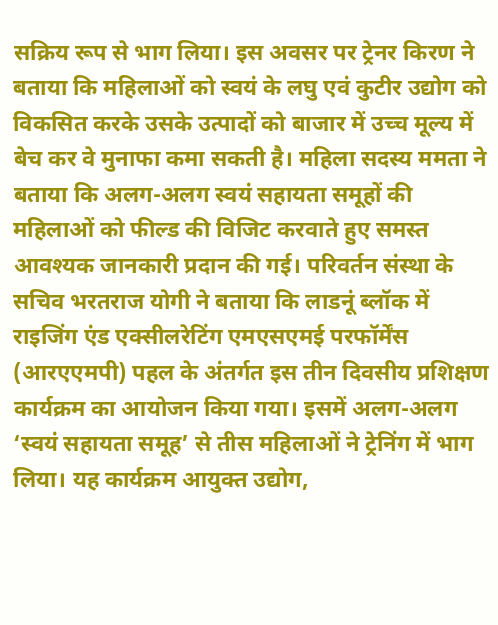सक्रिय रूप से भाग लिया। इस अवसर पर ट्रेनर किरण ने बताया कि महिलाओं को स्वयं के लघु एवं कुटीर उद्योग को विकसित करके उसके उत्पादों को बाजार में उच्च मूल्य में बेच कर वे मुनाफा कमा सकती है। महिला सदस्य ममता ने बताया कि अलग-अलग स्वयं सहायता समूहों की महिलाओं को फील्ड की विजिट करवाते हुए समस्त आवश्यक जानकारी प्रदान की गई। परिवर्तन संस्था के सचिव भरतराज योगी ने बताया कि लाडनूं ब्लॉक में राइजिंग एंड एक्सीलरेटिंग एमएसएमई परफॉर्मेंस (आरएएमपी) पहल के अंतर्गत इस तीन दिवसीय प्रशिक्षण कार्यक्रम का आयोजन किया गया। इसमें अलग-अलग ‘स्वयं सहायता समूह’ से तीस महिलाओं ने ट्रेनिंग में भाग लिया। यह कार्यक्रम आयुक्त उद्योग,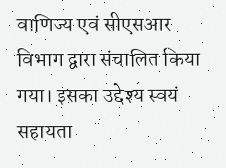वाणिज्य एवं सीएसआर विभाग द्वारा संचालित किया गया। इसका उद्देश्य स्वयं सहायता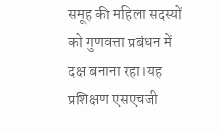समूह की महिला सदस्यों को गुणवत्ता प्रबंधन में दक्ष बनाना रहा।यह प्रशिक्षण एसएचजी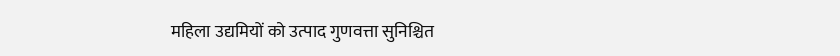महिला उद्यमियों को उत्पाद गुणवत्ता सुनिश्चित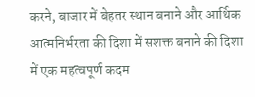करने, बाजार में बेहतर स्थान बनाने और आर्थिक आत्मनिर्भरता की दिशा में सशक्त बनाने की दिशा में एक महत्वपूर्ण कदम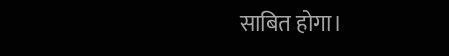साबित होगा।